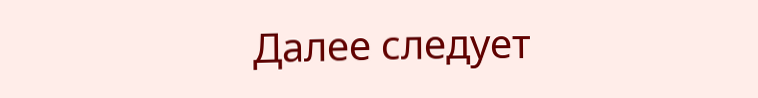Далее следует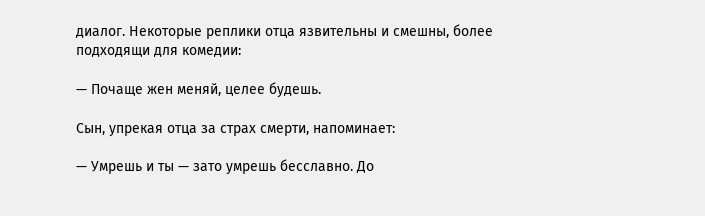диалог. Некоторые реплики отца язвительны и смешны, более подходящи для комедии:

— Почаще жен меняй, целее будешь.

Сын, упрекая отца за страх смерти, напоминает:

— Умрешь и ты — зато умрешь бесславно. До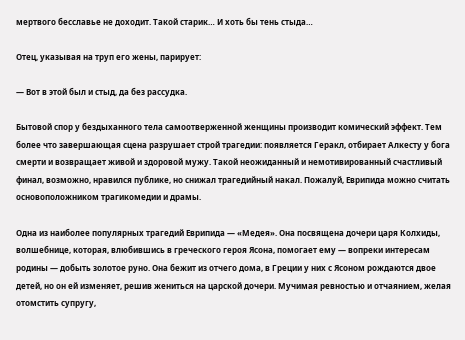мертвого бесславье не доходит. Такой старик… И хоть бы тень стыда…

Отец, указывая на труп его жены, парирует:

— Вот в этой был и стыд, да без рассудка.

Бытовой спор у бездыханного тела самоотверженной женщины производит комический эффект. Тем более что завершающая сцена разрушает строй трагедии: появляется Геракл, отбирает Алкесту у бога смерти и возвращает живой и здоровой мужу. Такой неожиданный и немотивированный счастливый финал, возможно, нравился публике, но снижал трагедийный накал. Пожалуй, Еврипида можно считать основоположником трагикомедии и драмы.

Одна из наиболее популярных трагедий Еврипида — «Медея». Она посвящена дочери царя Колхиды, волшебнице, которая, влюбившись в греческого героя Ясона, помогает ему — вопреки интересам родины — добыть золотое руно. Она бежит из отчего дома, в Греции у них с Ясоном рождаются двое детей, но он ей изменяет, решив жениться на царской дочери. Мучимая ревностью и отчаянием, желая отомстить супругу,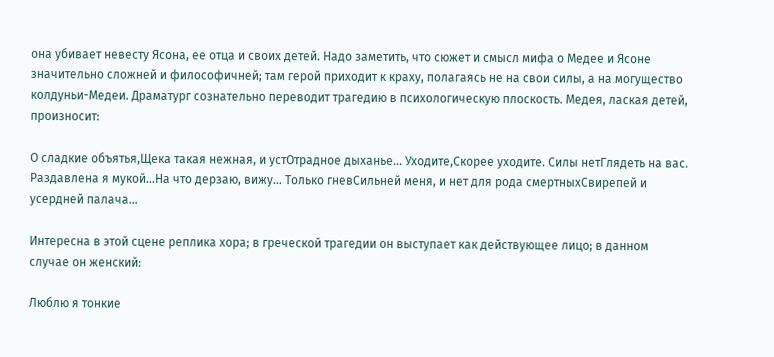она убивает невесту Ясона, ее отца и своих детей. Надо заметить, что сюжет и смысл мифа о Медее и Ясоне значительно сложней и философичней; там герой приходит к краху, полагаясь не на свои силы, а на могущество колдуньи-Медеи. Драматург сознательно переводит трагедию в психологическую плоскость. Медея, лаская детей, произносит:

О сладкие объятья,Щека такая нежная, и устОтрадное дыханье… Уходите,Скорее уходите. Силы нетГлядеть на вас. Раздавлена я мукой…На что дерзаю, вижу… Только гневСильней меня, и нет для рода смертныхСвирепей и усердней палача…

Интересна в этой сцене реплика хора; в греческой трагедии он выступает как действующее лицо; в данном случае он женский:

Люблю я тонкие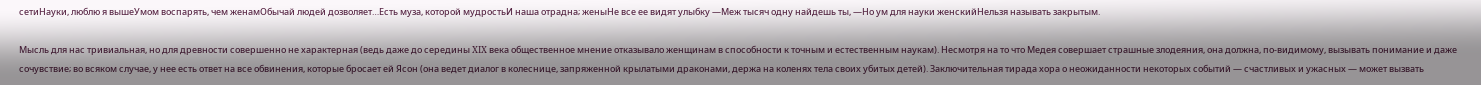сетиНауки, люблю я вышеУмом воспарять, чем женамОбычай людей дозволяет…Есть муза, которой мудростьИ наша отрадна; женыНе все ее видят улыбку —Меж тысяч одну найдешь ты, —Но ум для науки женскийНельзя называть закрытым.

Мысль для нас тривиальная, но для древности совершенно не характерная (ведь даже до середины XIX века общественное мнение отказывало женщинам в способности к точным и естественным наукам). Несмотря на то что Медея совершает страшные злодеяния, она должна, по-видимому, вызывать понимание и даже сочувствие; во всяком случае, у нее есть ответ на все обвинения, которые бросает ей Ясон (она ведет диалог в колеснице, запряженной крылатыми драконами, держа на коленях тела своих убитых детей). Заключительная тирада хора о неожиданности некоторых событий — счастливых и ужасных — может вызвать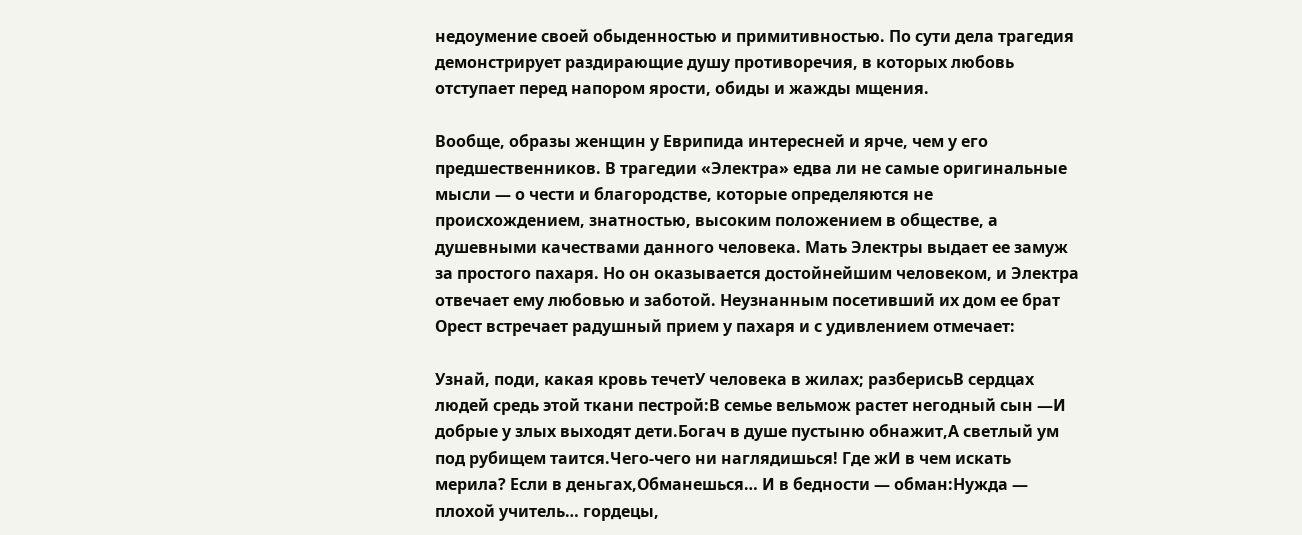недоумение своей обыденностью и примитивностью. По сути дела трагедия демонстрирует раздирающие душу противоречия, в которых любовь отступает перед напором ярости, обиды и жажды мщения.

Вообще, образы женщин у Еврипида интересней и ярче, чем у его предшественников. В трагедии «Электра» едва ли не самые оригинальные мысли — о чести и благородстве, которые определяются не происхождением, знатностью, высоким положением в обществе, а душевными качествами данного человека. Мать Электры выдает ее замуж за простого пахаря. Но он оказывается достойнейшим человеком, и Электра отвечает ему любовью и заботой. Неузнанным посетивший их дом ее брат Орест встречает радушный прием у пахаря и с удивлением отмечает:

Узнай, поди, какая кровь течетУ человека в жилах; разберисьВ сердцах людей средь этой ткани пестрой:В семье вельмож растет негодный сын —И добрые у злых выходят дети.Богач в душе пустыню обнажит,А светлый ум под рубищем таится.Чего-чего ни наглядишься! Где жИ в чем искать мерила? Если в деньгах,Обманешься… И в бедности — обман:Нужда — плохой учитель… гордецы,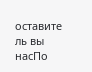оставите ль вы насПо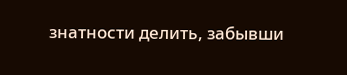знатности делить, забывши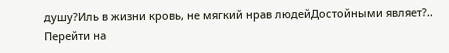душу?Иль в жизни кровь, не мягкий нрав людейДостойными являет?..
Перейти на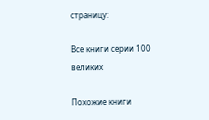страницу:

Все книги серии 100 великих

Похожие книги